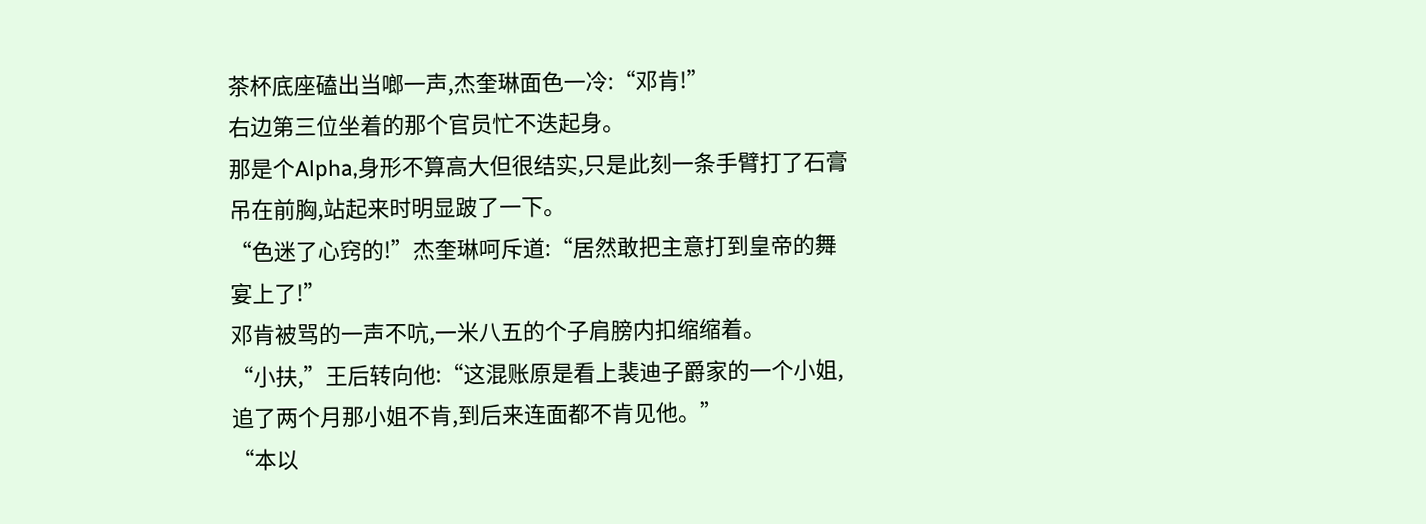茶杯底座磕出当啷一声,杰奎琳面色一冷:“邓肯!”
右边第三位坐着的那个官员忙不迭起身。
那是个Alpha,身形不算高大但很结实,只是此刻一条手臂打了石膏吊在前胸,站起来时明显跛了一下。
“色迷了心窍的!”杰奎琳呵斥道:“居然敢把主意打到皇帝的舞宴上了!”
邓肯被骂的一声不吭,一米八五的个子肩膀内扣缩缩着。
“小扶,”王后转向他:“这混账原是看上裴迪子爵家的一个小姐,追了两个月那小姐不肯,到后来连面都不肯见他。”
“本以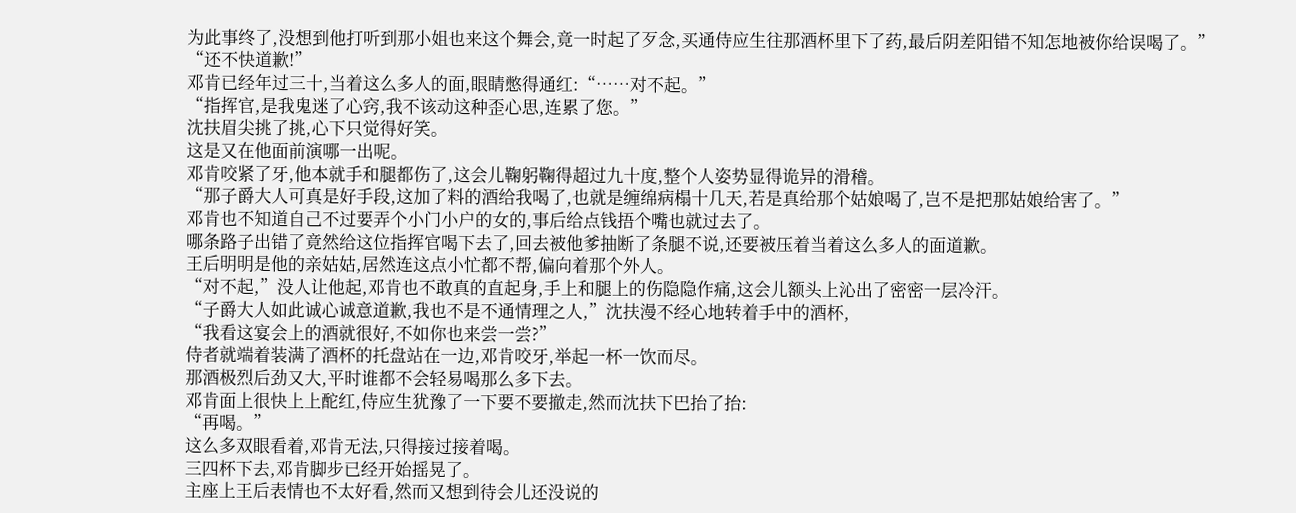为此事终了,没想到他打听到那小姐也来这个舞会,竟一时起了歹念,买通侍应生往那酒杯里下了药,最后阴差阳错不知怎地被你给误喝了。”
“还不快道歉!”
邓肯已经年过三十,当着这么多人的面,眼睛憋得通红:“……对不起。”
“指挥官,是我鬼迷了心窍,我不该动这种歪心思,连累了您。”
沈扶眉尖挑了挑,心下只觉得好笑。
这是又在他面前演哪一出呢。
邓肯咬紧了牙,他本就手和腿都伤了,这会儿鞠躬鞠得超过九十度,整个人姿势显得诡异的滑稽。
“那子爵大人可真是好手段,这加了料的酒给我喝了,也就是缠绵病榻十几天,若是真给那个姑娘喝了,岂不是把那姑娘给害了。”
邓肯也不知道自己不过要弄个小门小户的女的,事后给点钱捂个嘴也就过去了。
哪条路子出错了竟然给这位指挥官喝下去了,回去被他爹抽断了条腿不说,还要被压着当着这么多人的面道歉。
王后明明是他的亲姑姑,居然连这点小忙都不帮,偏向着那个外人。
“对不起,”没人让他起,邓肯也不敢真的直起身,手上和腿上的伤隐隐作痛,这会儿额头上沁出了密密一层冷汗。
“子爵大人如此诚心诚意道歉,我也不是不通情理之人,”沈扶漫不经心地转着手中的酒杯,
“我看这宴会上的酒就很好,不如你也来尝一尝?”
侍者就端着装满了酒杯的托盘站在一边,邓肯咬牙,举起一杯一饮而尽。
那酒极烈后劲又大,平时谁都不会轻易喝那么多下去。
邓肯面上很快上上酡红,侍应生犹豫了一下要不要撤走,然而沈扶下巴抬了抬:
“再喝。”
这么多双眼看着,邓肯无法,只得接过接着喝。
三四杯下去,邓肯脚步已经开始摇晃了。
主座上王后表情也不太好看,然而又想到待会儿还没说的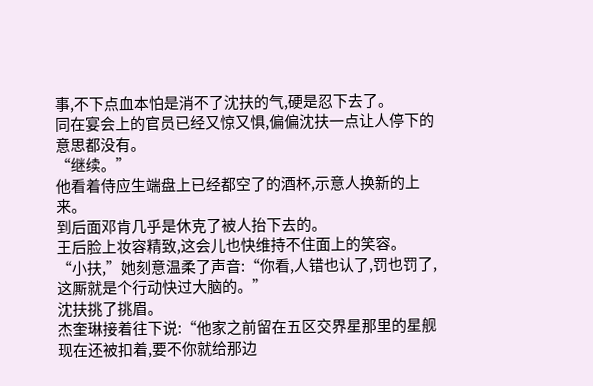事,不下点血本怕是消不了沈扶的气,硬是忍下去了。
同在宴会上的官员已经又惊又惧,偏偏沈扶一点让人停下的意思都没有。
“继续。”
他看着侍应生端盘上已经都空了的酒杯,示意人换新的上来。
到后面邓肯几乎是休克了被人抬下去的。
王后脸上妆容精致,这会儿也快维持不住面上的笑容。
“小扶,”她刻意温柔了声音:“你看,人错也认了,罚也罚了,这厮就是个行动快过大脑的。”
沈扶挑了挑眉。
杰奎琳接着往下说:“他家之前留在五区交界星那里的星舰现在还被扣着,要不你就给那边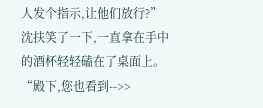人发个指示,让他们放行?”
沈扶笑了一下,一直拿在手中的酒杯轻轻磕在了桌面上。
“殿下,您也看到-->>